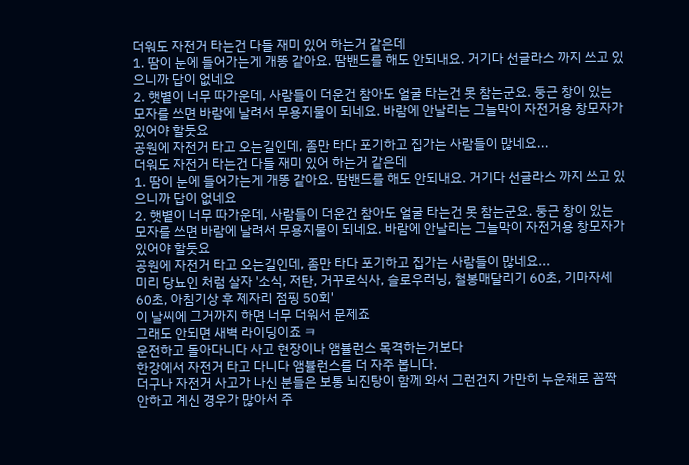더워도 자전거 타는건 다들 재미 있어 하는거 같은데
1. 땀이 눈에 들어가는게 개똥 같아요. 땀밴드를 해도 안되내요. 거기다 선글라스 까지 쓰고 있으니까 답이 없네요
2. 햇볕이 너무 따가운데, 사람들이 더운건 참아도 얼굴 타는건 못 참는군요. 둥근 창이 있는 모자를 쓰면 바람에 날려서 무용지물이 되네요. 바람에 안날리는 그늘막이 자전거용 창모자가 있어야 할듯요
공원에 자전거 타고 오는길인데, 좀만 타다 포기하고 집가는 사람들이 많네요...
더워도 자전거 타는건 다들 재미 있어 하는거 같은데
1. 땀이 눈에 들어가는게 개똥 같아요. 땀밴드를 해도 안되내요. 거기다 선글라스 까지 쓰고 있으니까 답이 없네요
2. 햇볕이 너무 따가운데, 사람들이 더운건 참아도 얼굴 타는건 못 참는군요. 둥근 창이 있는 모자를 쓰면 바람에 날려서 무용지물이 되네요. 바람에 안날리는 그늘막이 자전거용 창모자가 있어야 할듯요
공원에 자전거 타고 오는길인데, 좀만 타다 포기하고 집가는 사람들이 많네요...
미리 당뇨인 처럼 살자 '소식, 저탄, 거꾸로식사, 슬로우러닝, 철봉매달리기 60초, 기마자세 60초, 아침기상 후 제자리 점핑 50회'
이 날씨에 그거까지 하면 너무 더워서 문제죠
그래도 안되면 새벽 라이딩이죠 ㅋ
운전하고 돌아다니다 사고 현장이나 앰뷸런스 목격하는거보다
한강에서 자전거 타고 다니다 앰뷸런스를 더 자주 봅니다.
더구나 자전거 사고가 나신 분들은 보통 뇌진탕이 함께 와서 그런건지 가만히 누운채로 꼼짝 안하고 계신 경우가 많아서 주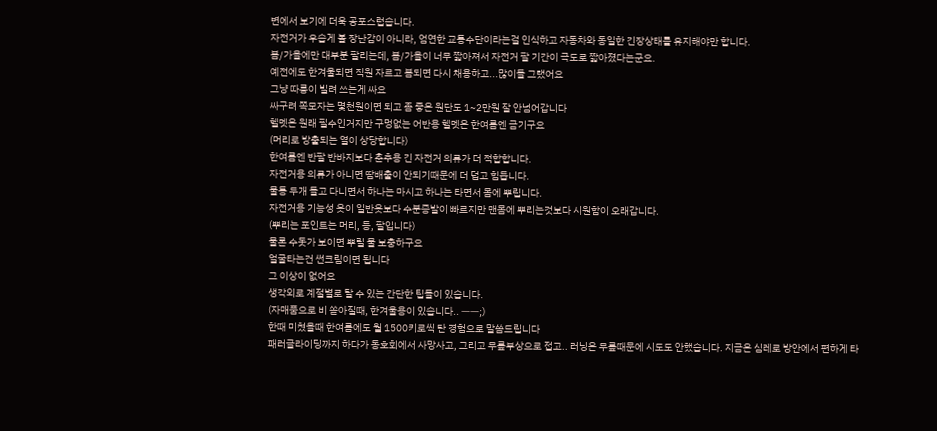변에서 보기에 더욱 공포스럽습니다.
자전거가 우습게 볼 장난감이 아니라, 엄연한 교통수단이라는걸 인식하고 자동차와 동일한 긴장상태를 유지해야만 합니다.
봄/가을에만 대부분 팔리는데, 봄/가을이 너무 짧아져서 자전거 팔 기간이 극도로 짧아졌다는군요.
예전에도 한겨울되면 직원 자르고 봄되면 다시 채용하고...많이들 그랬어요
그냥 따릉이 빌려 쓰는게 싸요
싸구려 쪽모자는 몇천원이면 되고 좀 좋은 원단도 1~2만원 잘 안넘어갑니다
헬멧은 원래 필수인거지만 구멍없는 어반용 헬멧은 한여름엔 금기구요
(머리로 방출되는 열이 상당합니다)
한여름엔 반팔 반바지보다 춘추용 긴 자전거 의류가 더 적합합니다.
자전거용 의류가 아니면 땀배출이 안되기때문에 더 덥고 힘듭니다.
물통 두개 들고 다니면서 하나는 마시고 하나는 타면서 몸에 뿌립니다.
자전거용 기능성 옷이 일반옷보다 수분증발이 빠르지만 맨몸에 뿌리는것보다 시원함이 오래갑니다.
(뿌리는 포인트는 머리, 등, 팔입니다)
물론 수돗가 보이면 뿌릴 물 보충하구요
얼굴타는건 썬크림이면 됩니다
그 이상이 없어요
생각외로 계절별로 탈 수 있는 간단한 팁들이 있습니다.
(자매품으로 비 쏟아질때, 한겨울용이 있습니다.. ㅡㅡ;)
한때 미쳤을때 한여름에도 월 1500키로씩 탄 경험으로 말씀드립니다
패러글라이딩까지 하다가 동호회에서 사망사고, 그리고 무릎부상으로 접고.. 러닝은 무릎때문에 시도도 안했습니다. 지금은 심레로 방안에서 편하게 타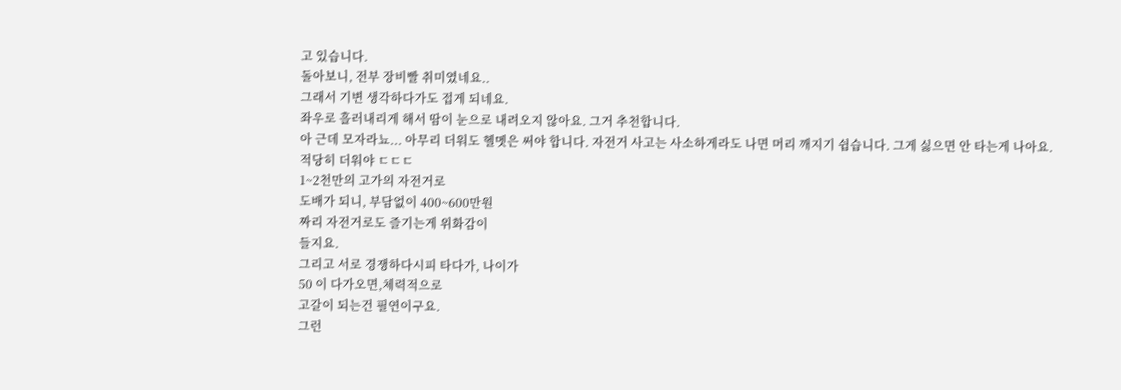고 있습니다.
돌아보니, 전부 장비빨 취미였네요..
그래서 기변 생각하다가도 접게 되네요.
좌우로 흘러내리게 해서 땀이 눈으로 내려오지 않아요. 그거 추천합니다.
아 근데 모자라뇨... 아무리 더워도 헬멧은 써야 합니다. 자전거 사고는 사소하게라도 나면 머리 깨지기 쉽습니다. 그게 싫으면 안 타는게 나아요.
적당히 더워야 ㄷㄷㄷ
1~2천만의 고가의 자전거로
도배가 되니, 부담없이 400~600만원
짜리 자전거로도 즐기는게 위화감이
들지요.
그리고 서로 경쟁하다시피 타다가, 나이가
50 이 다가오면,체력적으로
고갈이 되는건 필연이구요.
그런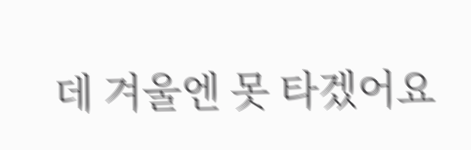데 겨울엔 못 타겠어요